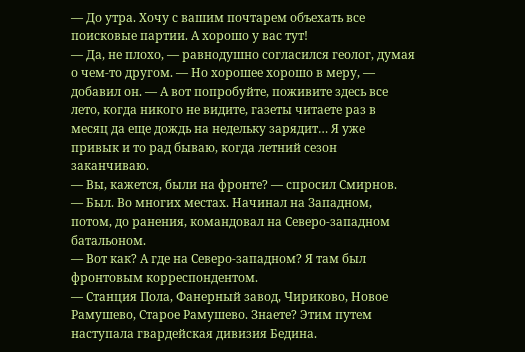— До утра. Хочу с вашим почтарем объехать все поисковые партии. А хорошо у вас тут!
— Да, не плохо, — равнодушно согласился геолог, думая о чем-то другом. — Но хорошее хорошо в меру, — добавил он. — А вот попробуйте, поживите здесь все лето, когда никого не видите, газеты читаете раз в месяц да еще дождь на недельку зарядит… Я уже привык и то рад бываю, когда летний сезон заканчиваю.
— Вы, кажется, были на фронте? — спросил Смирнов.
— Был. Во многих местах. Начинал на Западном, потом, до ранения, командовал на Северо-западном батальоном.
— Вот как? А где на Северо-западном? Я там был фронтовым корреспондентом.
— Станция Пола, Фанерный завод, Чириково, Новое Рамушево, Старое Рамушево. Знаете? Этим путем наступала гвардейская дивизия Бедина.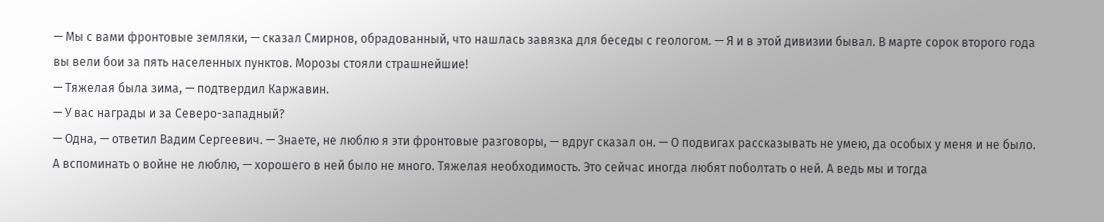— Мы с вами фронтовые земляки, — сказал Смирнов, обрадованный, что нашлась завязка для беседы с геологом. — Я и в этой дивизии бывал. В марте сорок второго года вы вели бои за пять населенных пунктов. Морозы стояли страшнейшие!
— Тяжелая была зима, — подтвердил Каржавин.
— У вас награды и за Северо-западный?
— Одна, — ответил Вадим Сергеевич. — Знаете, не люблю я эти фронтовые разговоры, — вдруг сказал он. — О подвигах рассказывать не умею, да особых у меня и не было. А вспоминать о войне не люблю, — хорошего в ней было не много. Тяжелая необходимость. Это сейчас иногда любят поболтать о ней. А ведь мы и тогда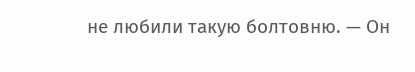не любили такую болтовню. — Он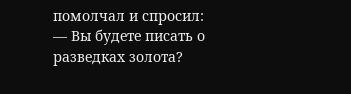помолчал и спросил: — Вы будете писать о разведках золота?